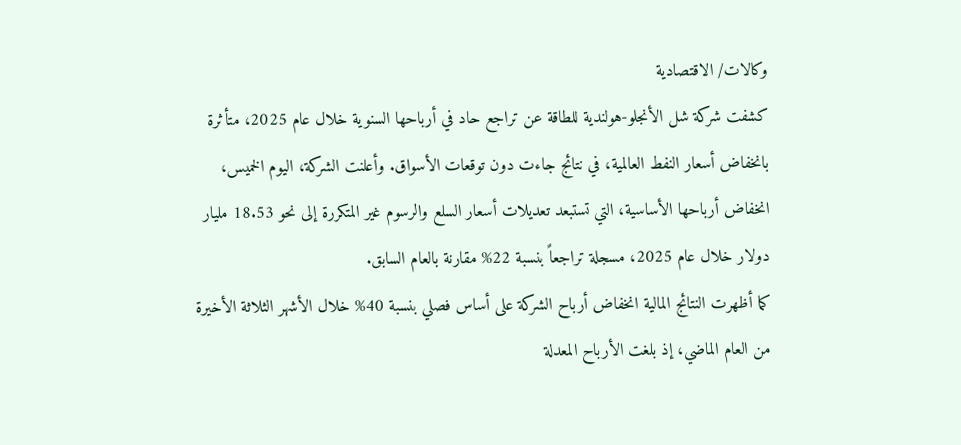وكالات/ الاقتصادية
كشفت شركة شل الأنجلو-هولندية للطاقة عن تراجع حاد في أرباحها السنوية خلال عام 2025، متأثرة بانخفاض أسعار النفط العالمية، في نتائج جاءت دون توقعات الأسواق. وأعلنت الشركة، اليوم الخميس، انخفاض أرباحها الأساسية، التي تستبعد تعديلات أسعار السلع والرسوم غير المتكررة إلى نحو 18.53 مليار دولار خلال عام 2025، مسجلة تراجعاً بنسبة 22% مقارنة بالعام السابق.
كما أظهرت النتائج المالية انخفاض أرباح الشركة على أساس فصلي بنسبة 40% خلال الأشهر الثلاثة الأخيرة من العام الماضي، إذ بلغت الأرباح المعدلة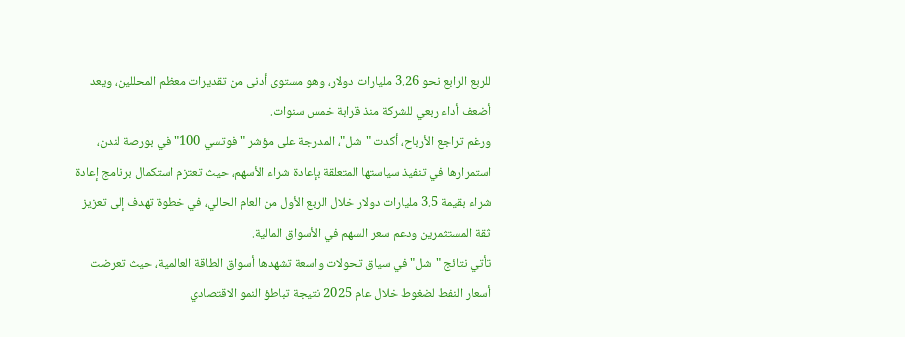للربع الرابع نحو 3.26 مليارات دولار، وهو مستوى أدنى من تقديرات معظم المحللين، ويعد أضعف أداء ربعي للشركة منذ قرابة خمس سنوات.
ورغم تراجع الأرباح، أكدت "شل"، المدرجة على مؤشر "فوتسي 100" في بورصة لندن، استمرارها في تنفيذ سياستها المتعلقة بإعادة شراء الأسهم، حيث تعتزم استكمال برنامج إعادة شراء بقيمة 3.5 مليارات دولار خلال الربع الأول من العام الحالي، في خطوة تهدف إلى تعزيز ثقة المستثمرين ودعم سعر السهم في الأسواق المالية.
تأتي نتائج "شل" في سياق تحولات واسعة تشهدها أسواق الطاقة العالمية، حيث تعرضت أسعار النفط لضغوط خلال عام 2025 نتيجة تباطؤ النمو الاقتصادي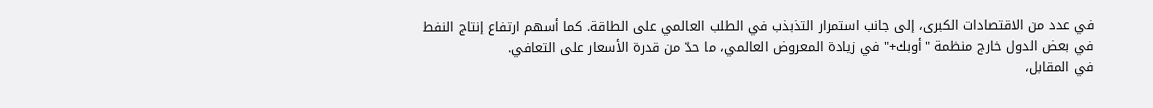في عدد من الاقتصادات الكبرى، إلى جانب استمرار التذبذب في الطلب العالمي على الطاقة. كما أسهم ارتفاع إنتاج النفط في بعض الدول خارج منظمة "أوبك+" في زيادة المعروض العالمي، ما حدّ من قدرة الأسعار على التعافي.
في المقابل،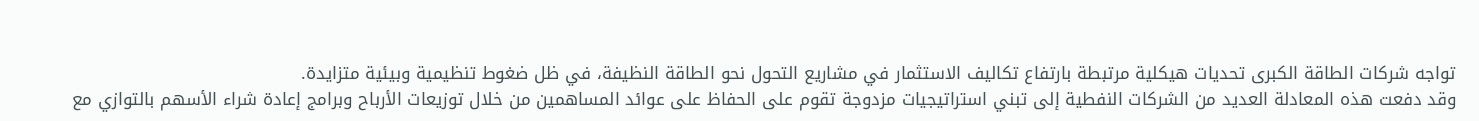تواجه شركات الطاقة الكبرى تحديات هيكلية مرتبطة بارتفاع تكاليف الاستثمار في مشاريع التحول نحو الطاقة النظيفة، في ظل ضغوط تنظيمية وبيئية متزايدة.
وقد دفعت هذه المعادلة العديد من الشركات النفطية إلى تبني استراتيجيات مزدوجة تقوم على الحفاظ على عوائد المساهمين من خلال توزيعات الأرباح وبرامج إعادة شراء الأسهم بالتوازي مع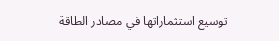توسيع استثماراتها في مصادر الطاقة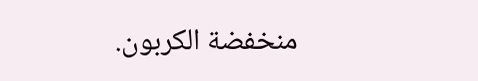منخفضة الكربون.